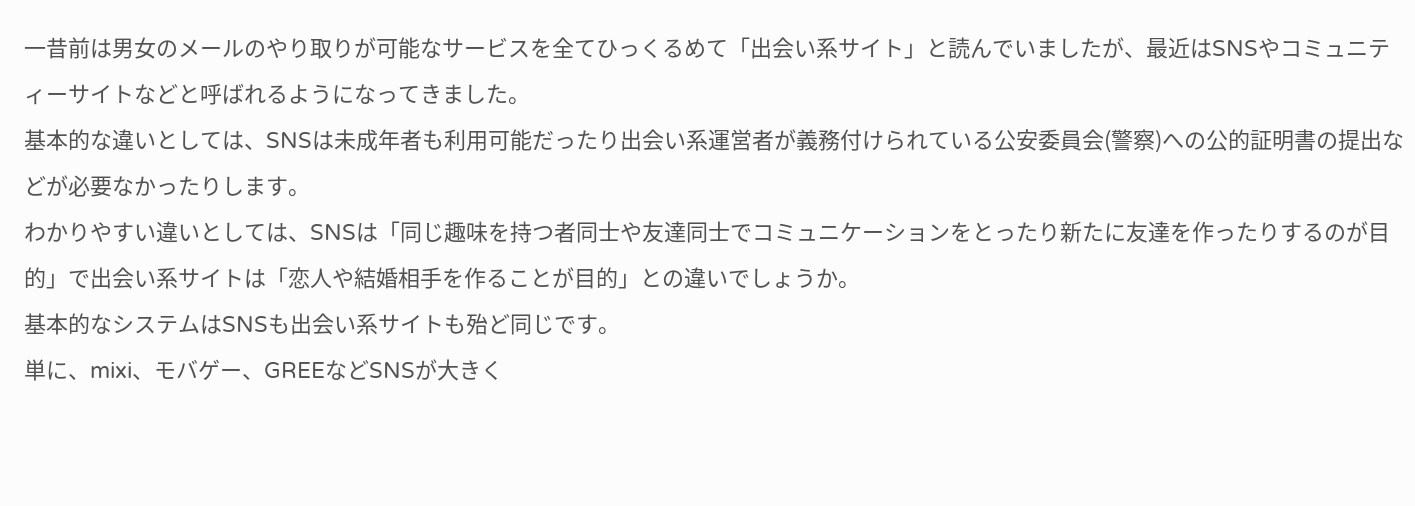一昔前は男女のメールのやり取りが可能なサービスを全てひっくるめて「出会い系サイト」と読んでいましたが、最近はSNSやコミュニティーサイトなどと呼ばれるようになってきました。
基本的な違いとしては、SNSは未成年者も利用可能だったり出会い系運営者が義務付けられている公安委員会(警察)への公的証明書の提出などが必要なかったりします。
わかりやすい違いとしては、SNSは「同じ趣味を持つ者同士や友達同士でコミュニケーションをとったり新たに友達を作ったりするのが目的」で出会い系サイトは「恋人や結婚相手を作ることが目的」との違いでしょうか。
基本的なシステムはSNSも出会い系サイトも殆ど同じです。
単に、mixi、モバゲー、GREEなどSNSが大きく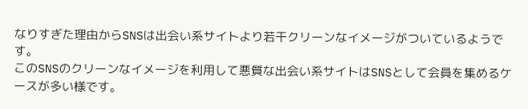なりすぎた理由からSNSは出会い系サイトより若干クリーンなイメージがついているようです。
このSNSのクリーンなイメージを利用して悪質な出会い系サイトはSNSとして会員を集めるケースが多い様です。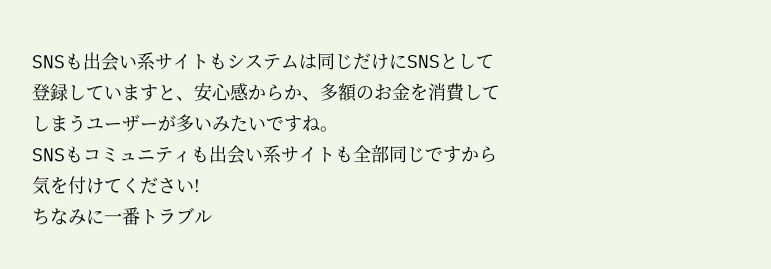SNSも出会い系サイトもシステムは同じだけにSNSとして登録していますと、安心感からか、多額のお金を消費してしまうユーザーが多いみたいですね。
SNSもコミュニティも出会い系サイトも全部同じですから気を付けてください!
ちなみに一番トラブル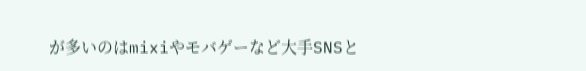が多いのはmixiやモバゲーなど大手SNSと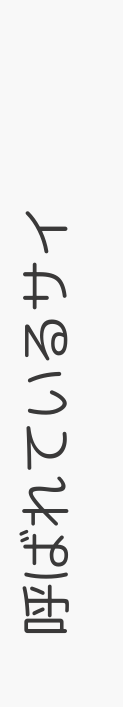呼ばれているサイ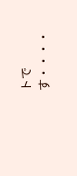トです・・・・